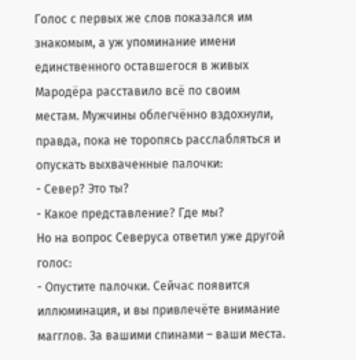Голос с первых же слов показался им знакомым, а уж упоминание имени единственного оставшегося в живых Мародёра расставило всё по своим местам. Мужчины облегчённо вздохнули, правда, пока не торопясь расслабляться и опускать выхваченные палочки:
- Север? Это ты?
- Какое представление? Где мы?
Но на вопрос Северуса ответил уже другой голос:
- Опустите палочки. Сейчас появится иллюминация, и вы привлечёте внимание магглов. За вашими спинами – ваши места.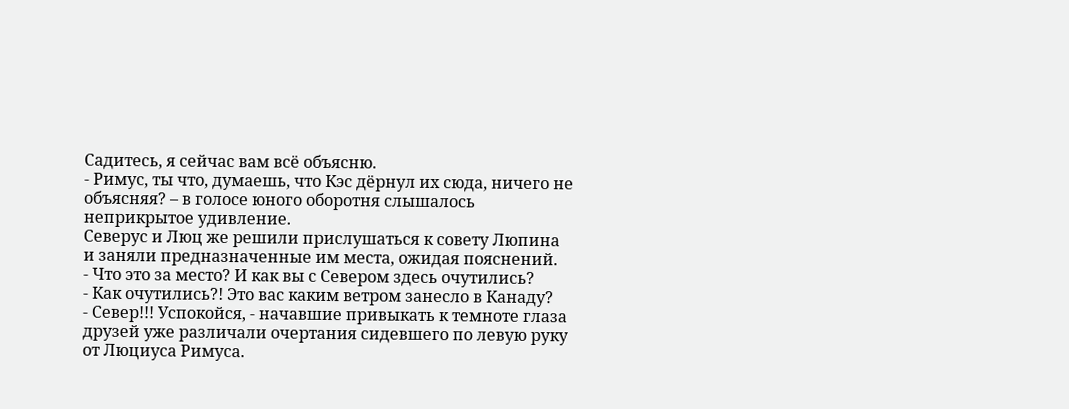Садитесь, я сейчас вам всё объясню.
- Римус, ты что, думаешь, что Кэс дёрнул их сюда, ничего не объясняя? – в голосе юного оборотня слышалось неприкрытое удивление.
Северус и Люц же решили прислушаться к совету Люпина и заняли предназначенные им места, ожидая пояснений.
- Что это за место? И как вы с Севером здесь очутились?
- Как очутились?! Это вас каким ветром занесло в Канаду?
- Север!!! Успокойся, - начавшие привыкать к темноте глаза друзей уже различали очертания сидевшего по левую руку от Люциуса Римуса.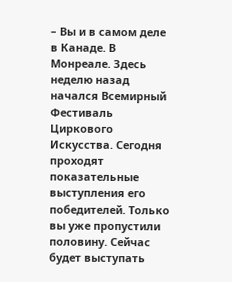– Вы и в самом деле в Канаде. В Монреале. Здесь неделю назад начался Всемирный Фестиваль Циркового Искусства. Сегодня проходят показательные выступления его победителей. Только вы уже пропустили половину. Сейчас будет выступать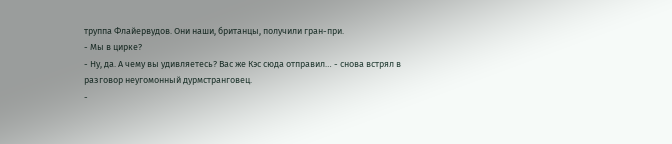труппа Флайервудов. Они наши, британцы, получили гран-при.
- Мы в цирке?
- Ну, да. А чему вы удивляетесь? Вас же Кэс сюда отправил… - снова встрял в разговор неугомонный дурмстранговец.
-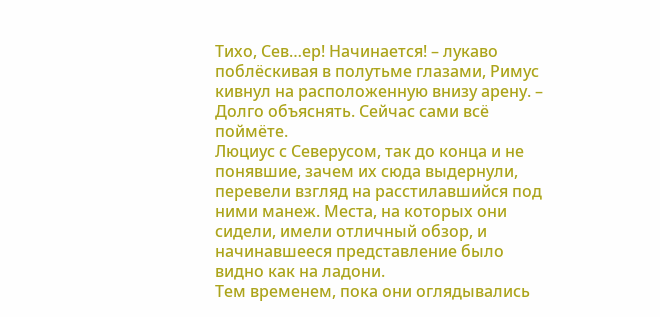Тихо, Сев…ер! Начинается! – лукаво поблёскивая в полутьме глазами, Римус кивнул на расположенную внизу арену. – Долго объяснять. Сейчас сами всё поймёте.
Люциус с Северусом, так до конца и не понявшие, зачем их сюда выдернули, перевели взгляд на расстилавшийся под ними манеж. Места, на которых они сидели, имели отличный обзор, и начинавшееся представление было видно как на ладони.
Тем временем, пока они оглядывались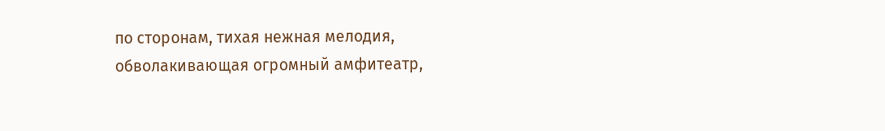по сторонам, тихая нежная мелодия, обволакивающая огромный амфитеатр,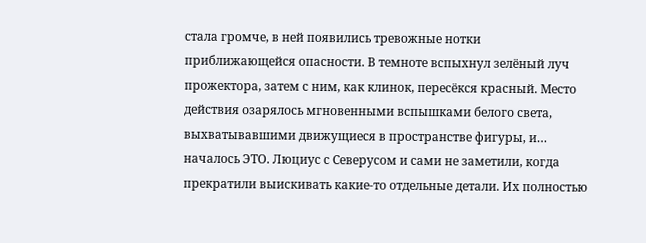стала громче, в ней появились тревожные нотки приближающейся опасности. В темноте вспыхнул зелёный луч прожектора, затем с ним, как клинок, пересёкся красный. Место действия озарялось мгновенными вспышками белого света, выхватывавшими движущиеся в пространстве фигуры, и… началось ЭТО. Люциус с Северусом и сами не заметили, когда прекратили выискивать какие-то отдельные детали. Их полностью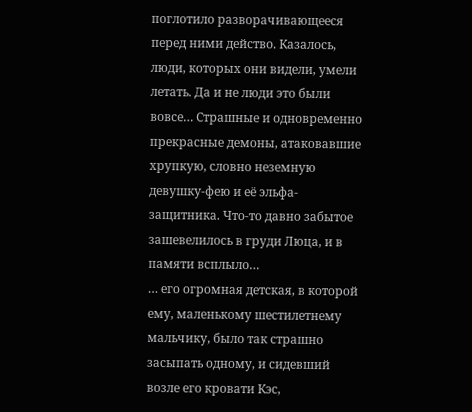поглотило разворачивающееся перед ними действо. Казалось, люди, которых они видели, умели летать. Да и не люди это были вовсе… Страшные и одновременно прекрасные демоны, атаковавшие хрупкую, словно неземную девушку-фею и её эльфа-защитника. Что-то давно забытое зашевелилось в груди Люца, и в памяти всплыло…
… его огромная детская, в которой ему, маленькому шестилетнему мальчику, было так страшно засыпать одному, и сидевший возле его кровати Кэс,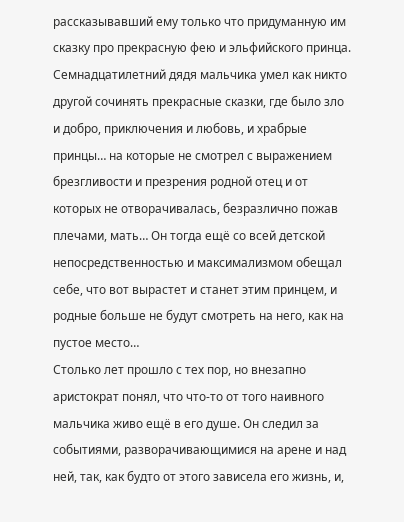рассказывавший ему только что придуманную им сказку про прекрасную фею и эльфийского принца. Семнадцатилетний дядя мальчика умел как никто другой сочинять прекрасные сказки, где было зло и добро, приключения и любовь, и храбрые принцы… на которые не смотрел с выражением брезгливости и презрения родной отец и от которых не отворачивалась, безразлично пожав плечами, мать… Он тогда ещё со всей детской непосредственностью и максимализмом обещал себе, что вот вырастет и станет этим принцем, и родные больше не будут смотреть на него, как на пустое место…
Столько лет прошло с тех пор, но внезапно аристократ понял, что что-то от того наивного мальчика живо ещё в его душе. Он следил за событиями, разворачивающимися на арене и над ней, так, как будто от этого зависела его жизнь, и,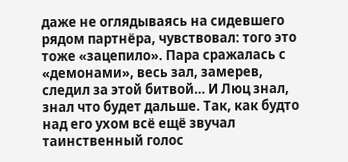даже не оглядываясь на сидевшего рядом партнёра, чувствовал: того это тоже «зацепило». Пара сражалась с «демонами», весь зал, замерев, следил за этой битвой… И Люц знал, знал что будет дальше. Так, как будто над его ухом всё ещё звучал таинственный голос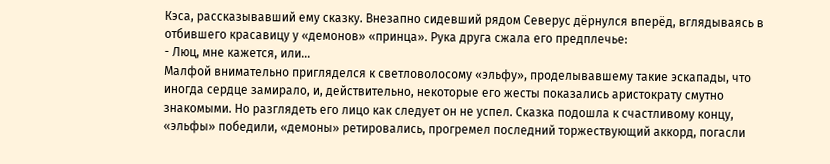Кэса, рассказывавший ему сказку. Внезапно сидевший рядом Северус дёрнулся вперёд, вглядываясь в отбившего красавицу у «демонов» «принца». Рука друга сжала его предплечье:
- Люц, мне кажется, или…
Малфой внимательно пригляделся к светловолосому «эльфу», проделывавшему такие эскапады, что иногда сердце замирало, и, действительно, некоторые его жесты показались аристократу смутно знакомыми. Но разглядеть его лицо как следует он не успел. Сказка подошла к счастливому концу, «эльфы» победили, «демоны» ретировались, прогремел последний торжествующий аккорд, погасли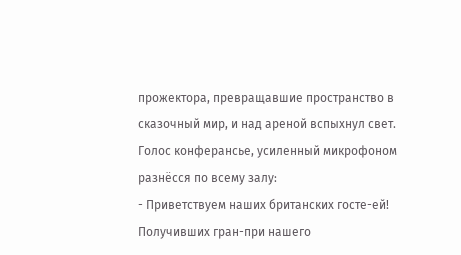прожектора, превращавшие пространство в сказочный мир, и над ареной вспыхнул свет. Голос конферансье, усиленный микрофоном разнёсся по всему залу:
- Приветствуем наших британских госте-ей! Получивших гран-при нашего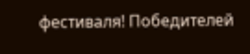фестиваля! Победителей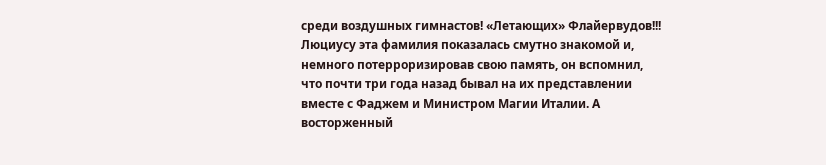среди воздушных гимнастов! «Летающих» Флайервудов!!!
Люциусу эта фамилия показалась смутно знакомой и, немного потерроризировав свою память, он вспомнил, что почти три года назад бывал на их представлении вместе с Фаджем и Министром Магии Италии. А восторженный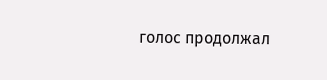голос продолжал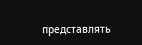представлять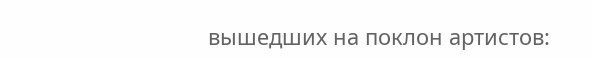вышедших на поклон артистов: